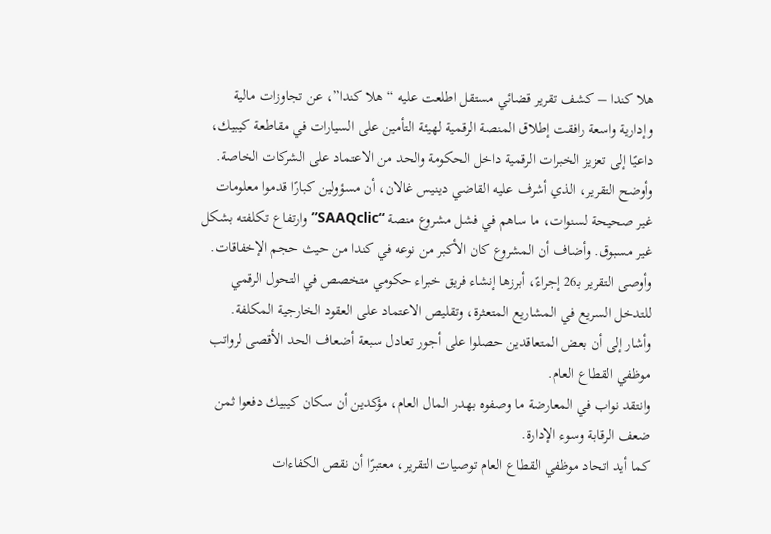هلا كندا – كشف تقرير قضائي مستقل اطلعت عليه “هلا كندا”، عن تجاوزات مالية وإدارية واسعة رافقت إطلاق المنصة الرقمية لهيئة التأمين على السيارات في مقاطعة كيبيك، داعيًا إلى تعزيز الخبرات الرقمية داخل الحكومة والحد من الاعتماد على الشركات الخاصة.
وأوضح التقرير، الذي أشرف عليه القاضي دينيس غالان، أن مسؤولين كبارًا قدموا معلومات غير صحيحة لسنوات، ما ساهم في فشل مشروع منصة “SAAQclic” وارتفاع تكلفته بشكل غير مسبوق. وأضاف أن المشروع كان الأكبر من نوعه في كندا من حيث حجم الإخفاقات.
وأوصى التقرير بـ26 إجراءً، أبرزها إنشاء فريق خبراء حكومي متخصص في التحول الرقمي للتدخل السريع في المشاريع المتعثرة، وتقليص الاعتماد على العقود الخارجية المكلفة.
وأشار إلى أن بعض المتعاقدين حصلوا على أجور تعادل سبعة أضعاف الحد الأقصى لرواتب موظفي القطاع العام.
وانتقد نواب في المعارضة ما وصفوه بهدر المال العام، مؤكدين أن سكان كيبيك دفعوا ثمن ضعف الرقابة وسوء الإدارة.
كما أيد اتحاد موظفي القطاع العام توصيات التقرير، معتبرًا أن نقص الكفاءات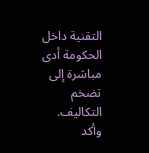التقنية داخل الحكومة أدى مباشرة إلى تضخم التكاليف.
وأكد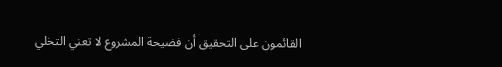القائمون على التحقيق أن فضيحة المشروع لا تعني التخلي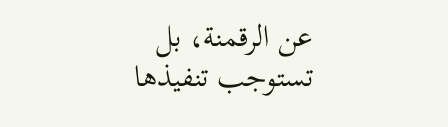عن الرقمنة، بل تستوجب تنفيذها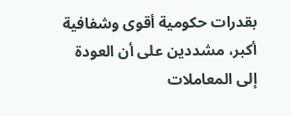بقدرات حكومية أقوى وشفافية أكبر، مشددين على أن العودة إلى المعاملات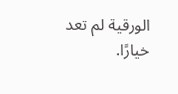الورقية لم تعد خيارًا.